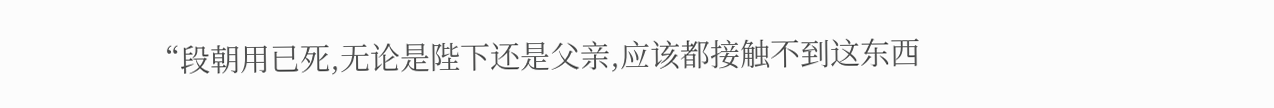“段朝用已死,无论是陛下还是父亲,应该都接触不到这东西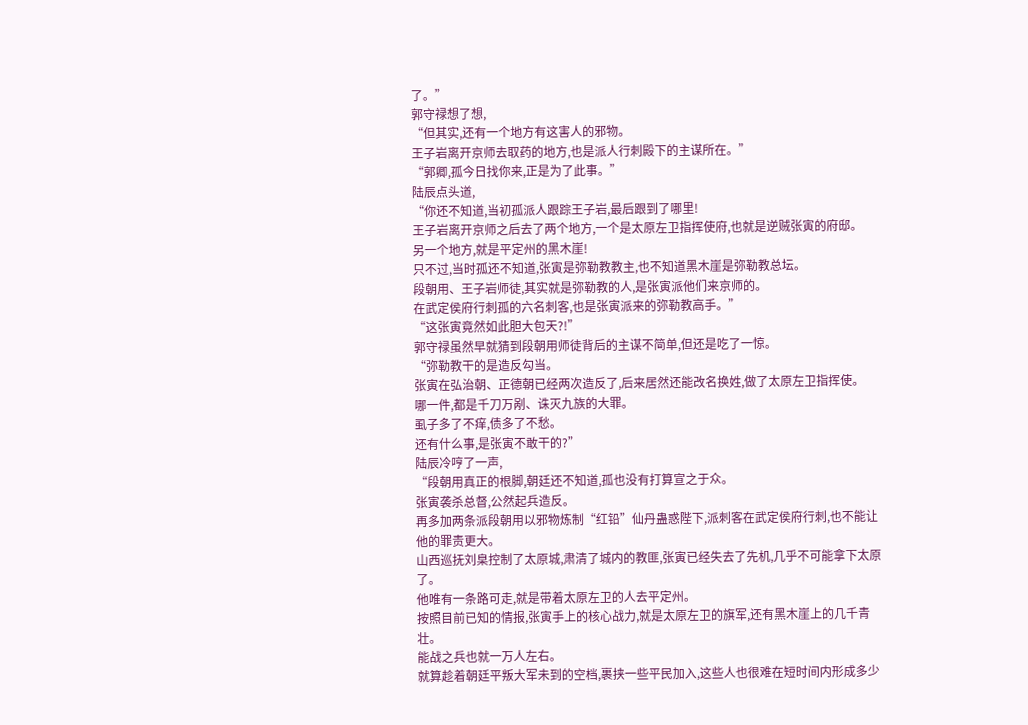了。”
郭守禄想了想,
“但其实,还有一个地方有这害人的邪物。
王子岩离开京师去取药的地方,也是派人行刺殿下的主谋所在。”
“郭卿,孤今日找你来,正是为了此事。”
陆辰点头道,
“你还不知道,当初孤派人跟踪王子岩,最后跟到了哪里!
王子岩离开京师之后去了两个地方,一个是太原左卫指挥使府,也就是逆贼张寅的府邸。
另一个地方,就是平定州的黑木崖!
只不过,当时孤还不知道,张寅是弥勒教教主,也不知道黑木崖是弥勒教总坛。
段朝用、王子岩师徒,其实就是弥勒教的人,是张寅派他们来京师的。
在武定侯府行刺孤的六名刺客,也是张寅派来的弥勒教高手。”
“这张寅竟然如此胆大包天?!”
郭守禄虽然早就猜到段朝用师徒背后的主谋不简单,但还是吃了一惊。
“弥勒教干的是造反勾当。
张寅在弘治朝、正德朝已经两次造反了,后来居然还能改名换姓,做了太原左卫指挥使。
哪一件,都是千刀万剐、诛灭九族的大罪。
虱子多了不痒,债多了不愁。
还有什么事,是张寅不敢干的?”
陆辰冷哼了一声,
“段朝用真正的根脚,朝廷还不知道,孤也没有打算宣之于众。
张寅袭杀总督,公然起兵造反。
再多加两条派段朝用以邪物炼制“红铅”仙丹蛊惑陛下,派刺客在武定侯府行刺,也不能让他的罪责更大。
山西巡抚刘臬控制了太原城,肃清了城内的教匪,张寅已经失去了先机,几乎不可能拿下太原了。
他唯有一条路可走,就是带着太原左卫的人去平定州。
按照目前已知的情报,张寅手上的核心战力,就是太原左卫的旗军,还有黑木崖上的几千青壮。
能战之兵也就一万人左右。
就算趁着朝廷平叛大军未到的空档,裹挟一些平民加入,这些人也很难在短时间内形成多少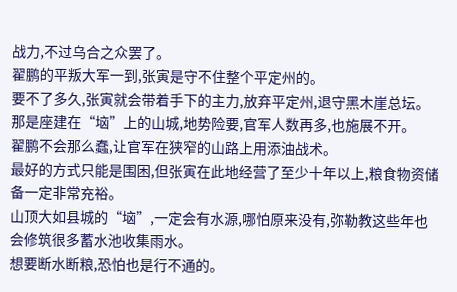战力,不过乌合之众罢了。
翟鹏的平叛大军一到,张寅是守不住整个平定州的。
要不了多久,张寅就会带着手下的主力,放弃平定州,退守黑木崖总坛。
那是座建在“垴”上的山城,地势险要,官军人数再多,也施展不开。
翟鹏不会那么蠢,让官军在狭窄的山路上用添油战术。
最好的方式只能是围困,但张寅在此地经营了至少十年以上,粮食物资储备一定非常充裕。
山顶大如县城的“垴”,一定会有水源,哪怕原来没有,弥勒教这些年也会修筑很多蓄水池收集雨水。
想要断水断粮,恐怕也是行不通的。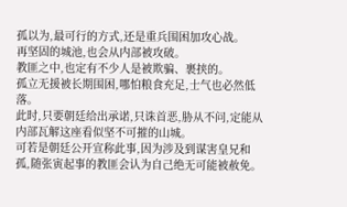孤以为,最可行的方式,还是重兵围困加攻心战。
再坚固的城池,也会从内部被攻破。
教匪之中,也定有不少人是被欺骗、裹挟的。
孤立无援被长期围困,哪怕粮食充足,士气也必然低落。
此时,只要朝廷给出承诺,只诛首恶,胁从不问,定能从内部瓦解这座看似坚不可摧的山城。
可若是朝廷公开宣称此事,因为涉及到谋害皇兄和孤,随张寅起事的教匪会认为自己绝无可能被赦免。